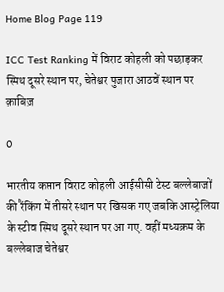Home Blog Page 119

ICC Test Ranking में विराट कोहली को पछाड़कर स्मिथ दूसरे स्थान पर, चेतेश्वर पुजारा आठवें स्थान पर क़ाबिज़

0

भारतीय कप्तान विराट कोहली आईसीसी टेस्ट बल्लेबाजों की रैंकिंग में तीसरे स्थान पर खिसक गए जबकि आस्ट्रेलिया के स्टीव स्मिथ दूसरे स्थान पर आ गए. वहीं मध्यक्रम के बल्लेबाज चेतेश्वर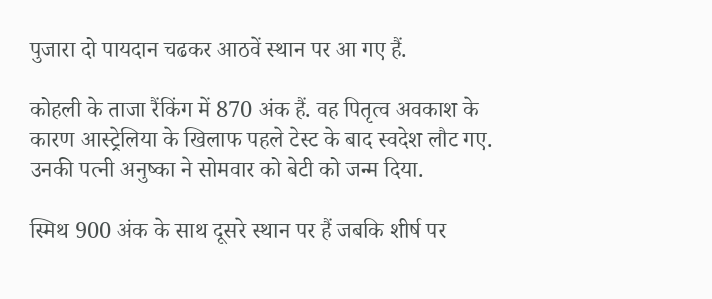पुजारा दो पायदान चढकर आठवें स्थान पर आ गए हैं.

कोहली के ताजा रैंकिंग में 870 अंक हैं. वह पितृत्व अवकाश के कारण आस्ट्रेलिया के खिलाफ पहले टेस्ट के बाद स्वदेश लौट गए. उनकी पत्नी अनुष्का ने सोमवार को बेटी को जन्म दिया.

स्मिथ 900 अंक के साथ दूसरे स्थान पर हैं जबकि शीर्ष पर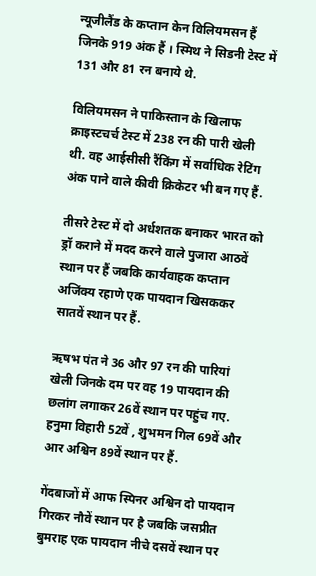न्यूजीलैंड के कप्तान केन विलियमसन हैं जिनके 919 अंक हैं । स्मिथ ने सिडनी टेस्ट में 131 और 81 रन बनाये थे.

विलियमसन ने पाकिस्तान के खिलाफ क्राइस्टचर्च टेस्ट में 238 रन की पारी खेली थी. वह आईसीसी रैंकिंग में सर्वाधिक रेटिंग अंक पाने वाले कीवी क्रिकेटर भी बन गए हैं.

तीसरे टेस्ट में दो अर्धशतक बनाकर भारत को ड्रॉ कराने में मदद करने वाले पुजारा आठवें स्थान पर हैं जबकि कार्यवाहक कप्तान अजिंक्य रहाणे एक पायदान खिसककर सातवें स्थान पर हैं.

ऋषभ पंत ने 36 और 97 रन की पारियां खेली जिनके दम पर वह 19 पायदान की छलांग लगाकर 26वें स्थान पर पहुंच गए. हनुमा विहारी 52वें , शुभमन गिल 69वें और आर अश्विन 89वें स्थान पर हैं.

गेंदबाजों में आफ स्पिनर अश्विन दो पायदान गिरकर नौवें स्थान पर है जबकि जसप्रीत बुमराह एक पायदान नीचे दसवें स्थान पर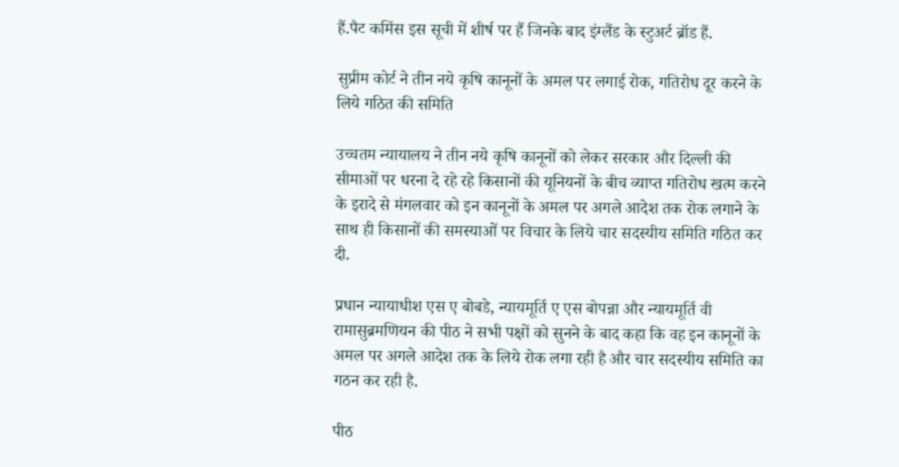हैं.पैट कमिंस इस सूची में शीर्ष पर हैं जिनके बाद इंग्लैंड के स्टुअर्ट ब्रॉड हैं.

सुप्रीम कोर्ट ने तीन नये कृषि कानूनों के अमल पर लगाई रोक, गतिरोध दूर करने के लिये गठित की समिति

उच्चतम न्यायालय ने तीन नये कृषि कानूनों को लेकर सरकार और दिल्ली की सीमाओं पर धरना दे रहे रहे किसानों की यूनियनों के बीच व्याप्त गतिरोध खत्म करने के इरादे से मंगलवार को इन कानूनों के अमल पर अगले आदेश तक रोक लगाने के साथ ही किसानों की समस्याओं पर विचार के लिये चार सदस्यीय समिति गठित कर दी.

प्रधान न्यायाधीश एस ए बोबडे, न्यायमूर्ति ए एस बोपन्ना और न्यायमूर्ति वी रामासुब्रमणियन की पीठ ने सभी पक्षों को सुनने के बाद कहा कि वह इन कानूनों के अमल पर अगले आदेश तक के लिये रोक लगा रही है और चार सदस्यीय समिति का गठन कर रही है.

पीठ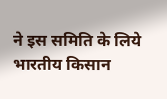ने इस समिति के लिये भारतीय किसान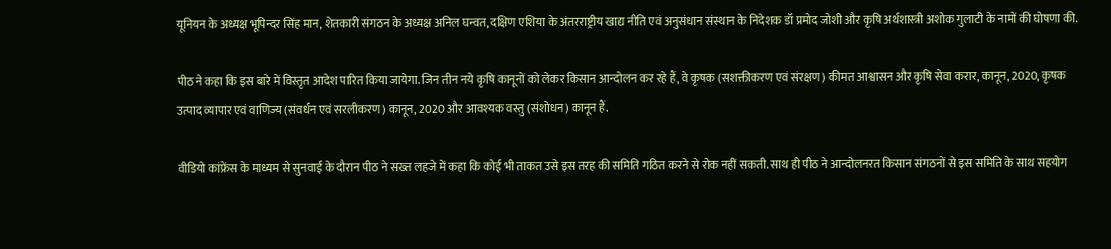यूनियन के अध्यक्ष भूपिन्दर सिंह मान, शेतकारी संगठन के अध्यक्ष अनिल घन्वत, दक्षिण एशिया के अंतरराष्ट्रीय खाद्य नीति एवं अनुसंधान संस्थान के निदेशक डॉ प्रमोद जोशी और कृषि अर्थशास्त्री अशोक गुलाटी के नामों की घोषणा की.

पीठ ने कहा कि इस बारे में विस्तृत आदेश पारित किया जायेगा. जिन तीन नये कृषि कानूनों को लेकर किसान आन्दोलन कर रहे हैं, वे कृषक (सशक्तीकरण एवं संरक्षण) कीमत आश्वासन और कृषि सेवा करार, कानून, 2020, कृषक उत्पाद व्यापार एवं वाणिज्य (संवर्धन एवं सरलीकरण) कानून, 2020 और आवश्यक वस्तु (संशोधन) कानून हैं.

वीडियो कांफ्रेंस के माध्यम से सुनवाई के दौरान पीठ ने सख्त लहजे में कहा कि कोई भी ताकत उसे इस तरह की समिति गठित करने से रोक नहीं सकती. साथ ही पीठ ने आन्दोलनरत किसान संगठनों से इस समिति के साथ सहयोग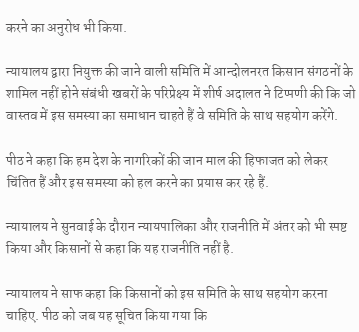करने का अनुरोध भी किया.

न्यायालय द्वारा नियुक्त की जाने वाली समिति में आन्दोलनरत किसान संगठनों के शामिल नहीं होने संबंधी खबरों के परिप्रेक्ष्य में शीर्ष अदालत ने टिप्पणी की कि जो वास्तव में इस समस्या का समाधान चाहते हैं वे समिति के साथ सहयोग करेंगे.

पीठ ने कहा कि हम देश के नागरिकों की जान माल की हिफाजत को लेकर चिंतित हैं और इस समस्या को हल करने का प्रयास कर रहे हैं.

न्यायालय ने सुनवाई के दौरान न्यायपालिका और राजनीति में अंतर को भी स्पष्ट किया और किसानों से कहा कि यह राजनीति नहीं है.

न्यायालय ने साफ कहा कि किसानों को इस समिति के साथ सहयोग करना चाहिए. पीठ को जब यह सूचित किया गया कि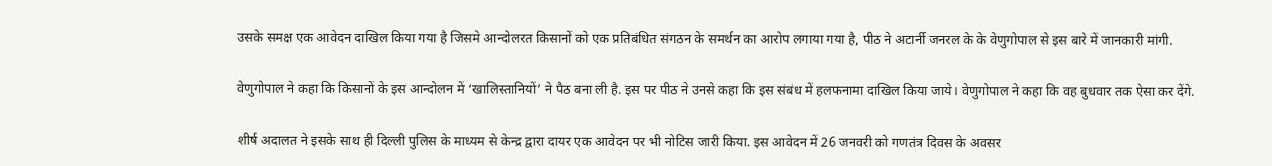उसके समक्ष एक आवेदन दाखिल किया गया है जिसमे आन्दोलरत किसानों को एक प्रतिबंधित संगठन के समर्थन का आरोप लगाया गया है, पीठ ने अटार्नी जनरल के के वेणुगोपाल से इस बारे में जानकारी मांगी.

वेणुगोपाल ने कहा कि किसानों के इस आन्दोलन में ‘खालिस्तानियों’ ने पैठ बना ली है. इस पर पीठ ने उनसे कहा कि इस संबंध में हलफनामा दाखिल किया जाये। वेणुगोपाल ने कहा कि वह बुधवार तक ऐसा कर देंगे.

शीर्ष अदालत ने इसके साथ ही दिल्ली पुलिस के माध्यम से केन्द्र द्वारा दायर एक आवेदन पर भी नोटिस जारी किया. इस आवेदन में 26 जनवरी को गणतंत्र दिवस के अवसर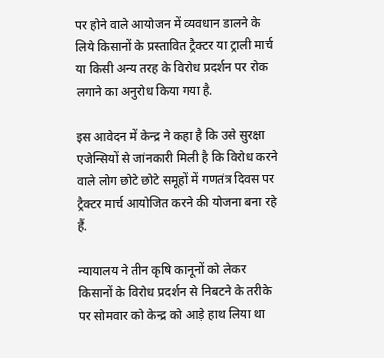पर होने वाले आयोजन में व्यवधान डालने के लिये किसानों के प्रस्तावित ट्रैक्टर या ट्राली मार्च या किसी अन्य तरह के विरोध प्रदर्शन पर रोक लगाने का अनुरोध किया गया है.

इस आवेदन में केन्द्र ने कहा है कि उसे सुरक्षा एजेन्सियों से जांनकारी मिली है कि विरोध करने वाले लोग छोटे छोटे समूहों में गणतंत्र दिवस पर ट्रैक्टर मार्च आयोजित करने की योजना बना रहे हैं.

न्यायालय ने तीन कृषि कानूनों को लेकर किसानों के विरोध प्रदर्शन से निबटने के तरीके पर सोमवार को केन्द्र को आड़े हाथ लिया था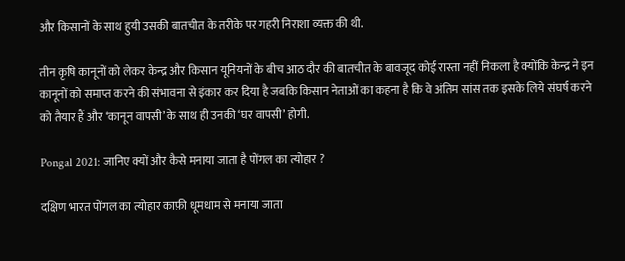और किसानों के साथ हुयी उसकी बातचीत के तरीके पर गहरी निराशा व्यक्त की थी.

तीन कृषि कानूनों को लेकर केन्द्र और किसान यूनियनों के बीच आठ दौर की बातचीत के बावजूद कोई रास्ता नहीं निकला है क्योंकि केन्द्र ने इन कानूनों को समाप्त करने की संभावना से इंकार कर दिया है जबकि किसान नेताओं का कहना है कि वे अंतिम सांस तक इसके लिये संघर्ष करने को तैयार हैं और ‘कानून वापसी’ के साथ ही उनकी ‘घर वापसी’ होगी.

Pongal 2021: जानिए क्यों और कैसे मनाया जाता है पोंगल का त्योहार ?

दक्षिण भारत पोंगल का त्योहार काफ़ी धूमधाम से मनाया जाता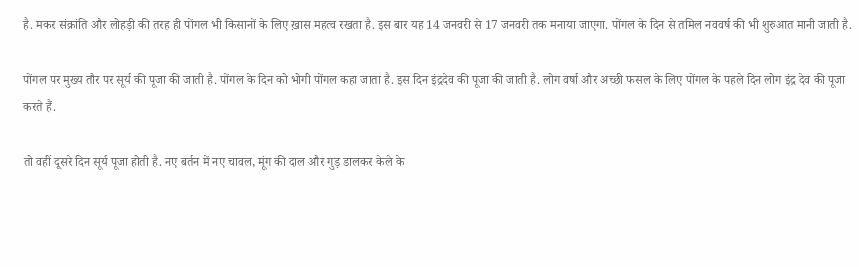है. मकर संक्रांति और लोहड़ी की तरह ही पोंगल भी किसानों के लिए ख़ास महत्व रखता है. इस बार यह 14 जनवरी से 17 जनवरी तक मनाया जाएगा. पोंगल के दिन से तमिल नववर्ष की भी शुरुआत मानी जाती है.

पोंगल पर मुख्य तौर पर सूर्य की पूजा की जाती है. पोंगल के दिन को भोगी पोंगल कहा जाता है. इस दिन इंद्रदेव की पूजा की जाती है. लोग वर्षा और अच्छी फसल के लिए पोंगल के पहले दिन लोग इंद्र देव की पूजा करते हैं.

तो वहीं दूसरे दिन सूर्य पूजा होती है. नए बर्तन में नए चावल, मूंग की दाल और गुड़ डालकर केले के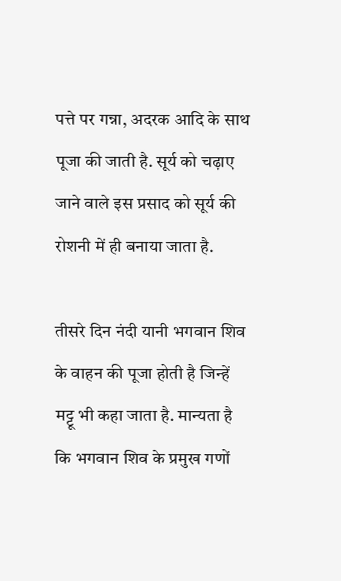पत्ते पर गन्ना, अदरक आदि के साथ पूजा की जाती है. सूर्य को चढ़ाए जाने वाले इस प्रसाद को सूर्य की रोशनी में ही बनाया जाता है.

तीसरे दिन नंदी यानी भगवान शिव के वाहन की पूजा होती है जिन्हें मट्टू भी कहा जाता है. मान्यता है कि भगवान शिव के प्रमुख गणों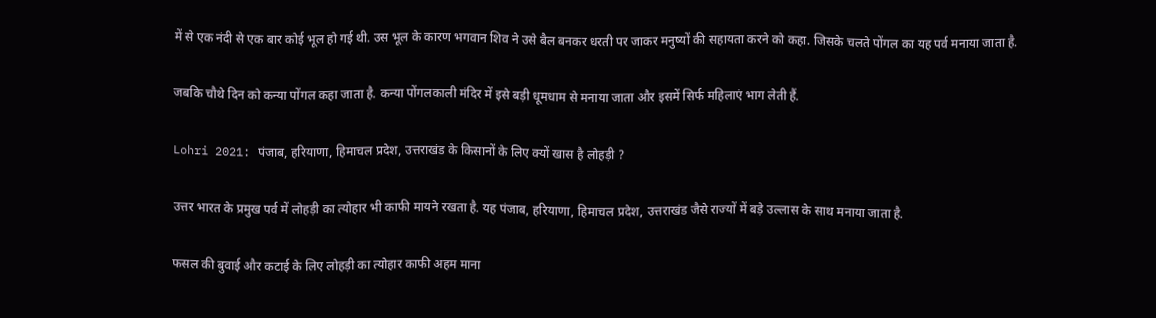में से एक नंदी से एक बार कोई भूल हो गई थी. उस भूल के कारण भगवान शिव ने उसे बैल बनकर धरती पर जाकर मनुष्यों की सहायता करने को कहा. जिसके चलते पोंगल का यह पर्व मनाया जाता है.

जबकि चौथे दिन को कन्या पोंगल कहा जाता है. कन्या पोंगलकाली मंदिर में इसे बड़ी धूमधाम से मनाया जाता और इसमें सिर्फ महिलाएं भाग लेती हैं.

Lohri 2021: पंजाब, हरियाणा, हिमाचल प्रदेश, उत्तराखंड के किसानों के लिए क्यों खास है लोहड़ी ?

उत्तर भारत के प्रमुख पर्व में लोहड़ी का त्योहार भी काफी मायने रखता है. यह पंजाब, हरियाणा, हिमाचल प्रदेश, उत्तराखंड जैसे राज्यों में बड़े उल्लास के साथ मनाया जाता है.

फसल की बुवाई और कटाई के लिए लोहड़ी का त्योहार काफी अहम माना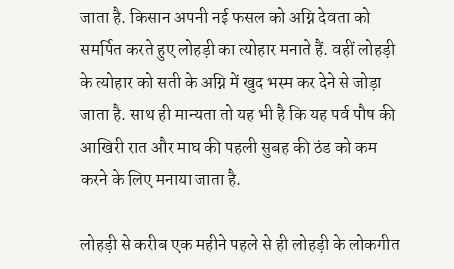जाता है. किसान अपनी नई फसल को अग्नि देवता को समर्पित करते हुए लोहड़ी का त्योहार मनाते हैं. वहीं लोहड़ी के त्योहार को सती के अग्नि में खुद भस्म कर देने से जोड़ा जाता है. साथ ही मान्यता तो यह भी है कि यह पर्व पौष की आखिरी रात और माघ की पहली सुबह की ठंड को कम करने के लिए मनाया जाता है.

लोहड़ी से करीब एक महीने पहले से ही लोहड़ी के लोकगीत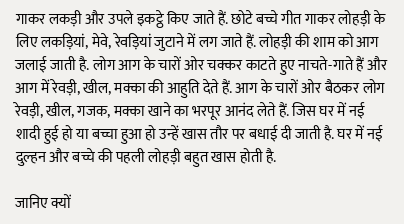गाकर लकड़ी और उपले इकट्ठे किए जाते हैं. छोटे बच्चे गीत गाकर लोहड़ी के लिए लकड़ियां, मेवे, रेवड़ियां जुटाने में लग जाते हैं. लोहड़ी की शाम को आग जलाई जाती है. लोग आग के चारों ओर चक्कर काटते हुए नाचते-गाते हैं और आग में रेवड़ी, खील, मक्का की आहुति देते हैं. आग के चारों ओर बैठकर लोग रेवड़ी, खील, गजक, मक्का खाने का भरपूर आनंद लेते हैं. जिस घर में नई शादी हुई हो या बच्चा हुआ हो उन्हें खास तौर पर बधाई दी जाती है. घर में नई दुल्हन और बच्चे की पहली लोहड़ी बहुत खास होती है.

जानिए क्यों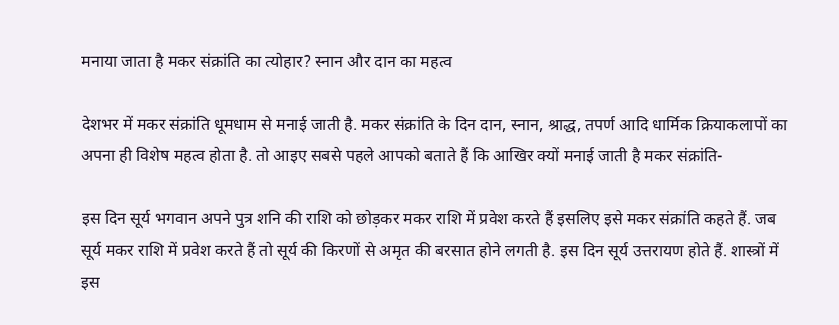मनाया जाता है मकर संक्रांति का त्योहार? स्नान और दान का महत्व

देशभर में मकर संक्रांति धूमधाम से मनाई जाती है. मकर संक्रांति के दिन दान, स्नान, श्राद्ध, तपर्ण आदि धार्मिक क्रियाकलापों का अपना ही विशेष महत्व होता है. तो आइए सबसे पहले आपको बताते हैं कि आखिर क्यों मनाई जाती है मकर संक्रांति-

इस दिन सूर्य भगवान अपने पुत्र शनि की राशि को छोड़कर मकर राशि में प्रवेश करते हैं इसलिए इसे मकर संक्रांति कहते हैं. जब सूर्य मकर राशि में प्रवेश करते हैं तो सूर्य की किरणों से अमृत की बरसात होने लगती है. इस दिन सूर्य उत्तरायण होते हैं. शास्त्रों में इस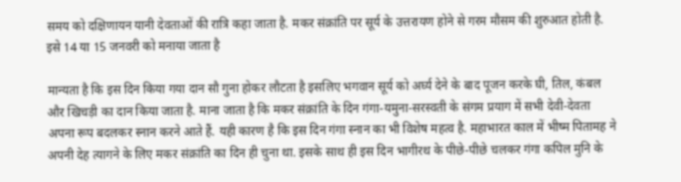समय को दक्षिणायन यानी देवताओं की रात्रि कहा जाता है. मकर संक्रांति पर सूर्य के उत्तरायण होने से गरम मौसम की शुरुआत होती है. इसे 14 या 15 जनवरी को मनाया जाता है

मान्यता है कि इस दिन किया गया दान सौ गुना होकर लौटता है इसलिए भगवान सूर्य को अर्घ्य देने के बाद पूजन करके घी, तिल, कंबल और खिचड़ी का दान किया जाता है. माना जाता है कि मकर संक्रांति के दिन गंगा-यमुना-सरस्वती के संगम प्रयाग में सभी देवी-देवता अपना रूप बदलकर स्नान करने आते हैं. यही कारण है कि इस दिन गंगा स्नान का भी विशेष महत्व है. महाभारत काल में भीष्म पितामह ने अपनी देह त्यागने के लिए मकर संक्रांति का दिन ही चुना था. इसके साथ ही इस दिन भागीरथ के पीछे-पीछे चलकर गंगा कपिल मुनि के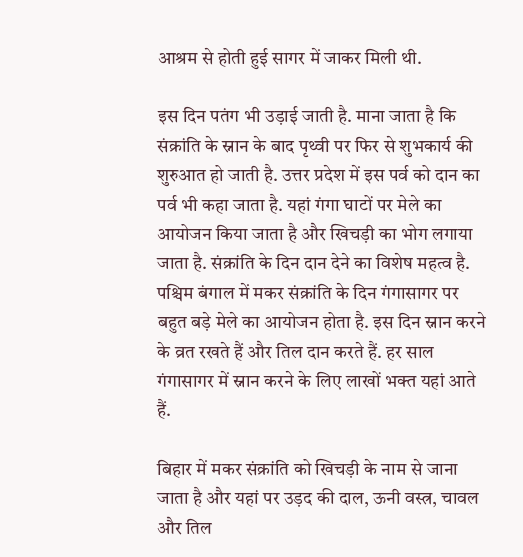आश्रम से होती हुई सागर में जाकर मिली थी.

इस दिन पतंग भी उड़ाई जाती है. माना जाता है कि संक्रांति के स्नान के बाद पृथ्वी पर फिर से शुभकार्य की शुरुआत हो जाती है. उत्तर प्रदेश में इस पर्व को दान का पर्व भी कहा जाता है. यहां गंगा घाटों पर मेले का आयोजन किया जाता है और खिचड़ी का भोग लगाया जाता है. संक्रांति के दिन दान देने का विशेष महत्व है. पश्चिम बंगाल में मकर संक्रांति के दिन गंगासागर पर बहुत बड़े मेले का आयोजन होता है. इस दिन स्नान करने के व्रत रखते हैं और तिल दान करते हैं. हर साल गंगासागर में स्नान करने के लिए लाखों भक्त यहां आते हैं.

बिहार में मकर संक्रांति को खिचड़ी के नाम से जाना जाता है और यहां पर उड़द की दाल, ऊनी वस्त्र, चावल और तिल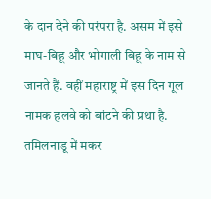के दान देने की परंपरा है. असम में इसे माघ-बिहू और भोगाली बिहू के नाम से जानते हैं. वहीं महाराष्ट्र में इस दिन गूल नामक हलवे को बांटने की प्रथा है. तमिलनाडू में मकर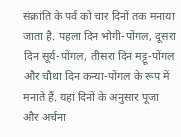संक्रांति के पर्व को चार दिनों तक मनाया जाता है. पहला दिन भोगी-पोंगल, दूसरा दिन सूर्य-पोंगल, तीसरा दिन मट्टू-पोंगल और चौथा दिन कन्‍या-पोंगल के रूप में मनाते हैं. यहां दिनों के अनुसार पूजा और अर्चना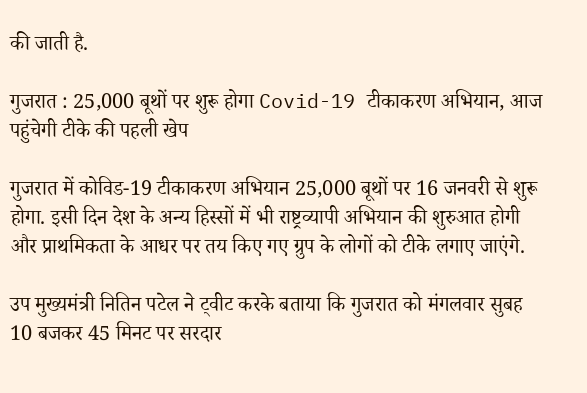की जाती है.

गुजरात : 25,000 बूथों पर शुरू होगा Covid-19 टीकाकरण अभियान, आज पहुंचेगी टीके की पहली खेप

गुजरात में कोविड-19 टीकाकरण अभियान 25,000 बूथों पर 16 जनवरी से शुरू होगा. इसी दिन देश के अन्य हिस्सों में भी राष्ट्रव्यापी अभियान की शुरुआत होगी और प्राथमिकता के आधर पर तय किए गए ग्रुप के लोगों को टीके लगाए जाएंगे.

उप मुख्यमंत्री नितिन पटेल ने ट्वीट करके बताया कि गुजरात को मंगलवार सुबह 10 बजकर 45 मिनट पर सरदार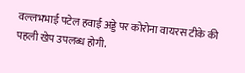वल्लभभाई पटेल हवाई अड्डे पर कोरोना वायरस टीके की पहली खेप उपलब्ध होगी.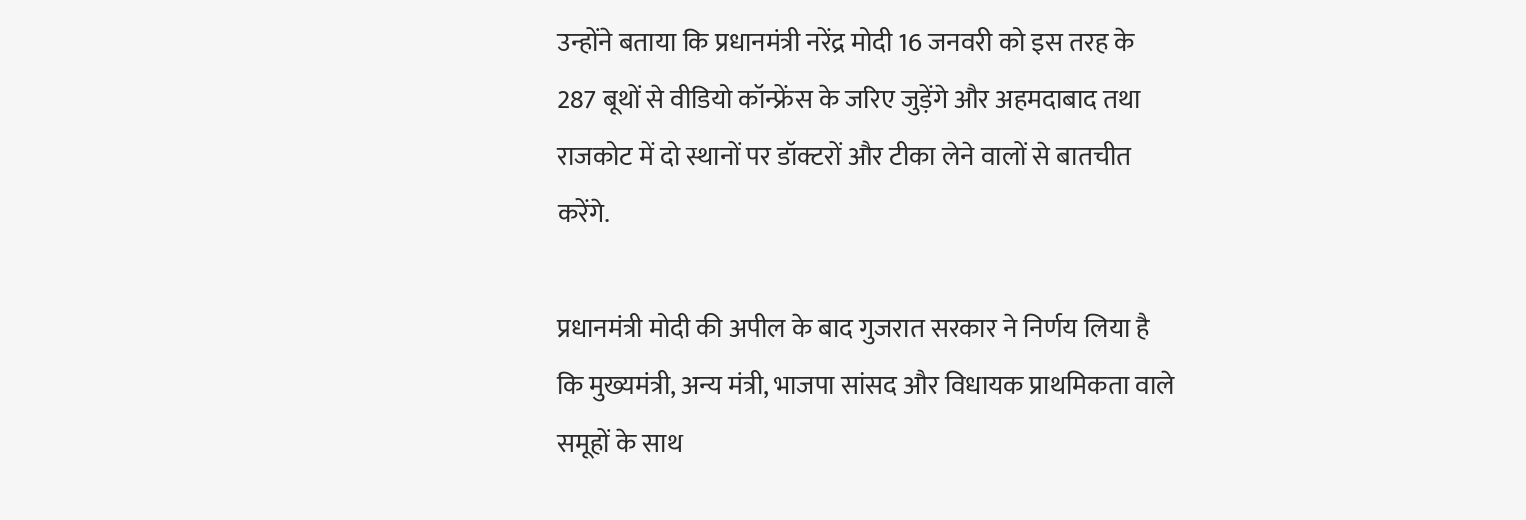उन्होंने बताया कि प्रधानमंत्री नरेंद्र मोदी 16 जनवरी को इस तरह के 287 बूथों से वीडियो कॉन्फ्रेंस के जरिए जुड़ेंगे और अहमदाबाद तथा राजकोट में दो स्थानों पर डॉक्टरों और टीका लेने वालों से बातचीत करेंगे.

प्रधानमंत्री मोदी की अपील के बाद गुजरात सरकार ने निर्णय लिया है कि मुख्यमंत्री, अन्य मंत्री, भाजपा सांसद और विधायक प्राथमिकता वाले समूहों के साथ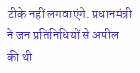टीके नहीं लगवाएंगे. प्रधानमंत्री ने जन प्रतिनिधियों से अपील की थी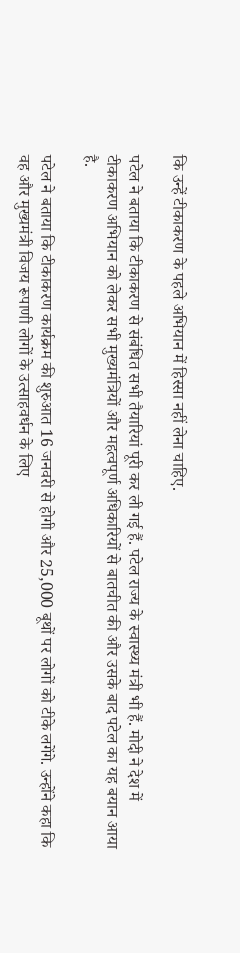कि उन्हें टीकाकरण के पहले अभियान में हिस्सा नहीं लेना चाहिए.

पटेल ने बताया कि टीकाकरण से संबंधित सभी तैयारियां पूरी कर ली गई हैं. पटेल राज्य के स्वास्थ्य मंत्री भी हैं. मोदी ने देश में टीकाकरण अभियान को लेकर सभी मुख्यमंत्रियों और महत्वपूर्ण अधिकारियों से बातचीत की और उसके बाद पटेल का यह बयान आया है.

पटेल ने बताया कि टीकाकरण कार्यक्रम की शुरुआत 16 जनवरी से होगी और 25,000 बूथों पर लोगों को टीके लगेंगे. उन्होंने कहा कि वह और मुख्यमंत्री विजय रूपाणी लोगों के उत्साहवर्धन के लिए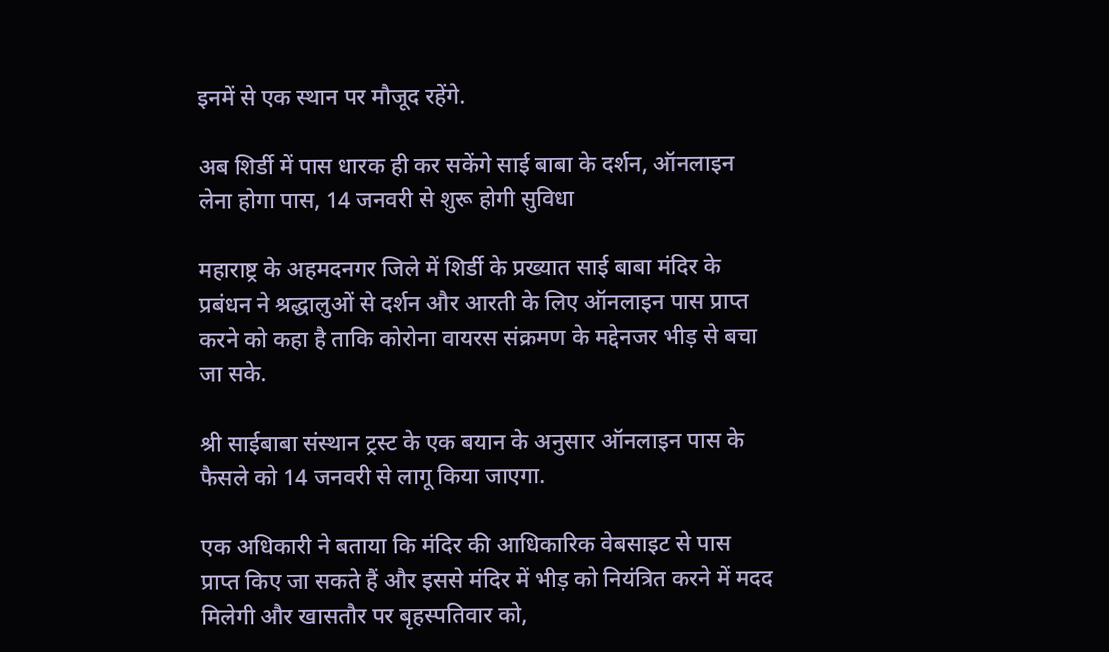इनमें से एक स्थान पर मौजूद रहेंगे.

अब शिर्डी में पास धारक ही कर सकेंगे साई बाबा के दर्शन, ऑनलाइन लेना होगा पास, 14 जनवरी से शुरू होगी सुविधा

महाराष्ट्र के अहमदनगर जिले में शिर्डी के प्रख्यात साई बाबा मंदिर के प्रबंधन ने श्रद्धालुओं से दर्शन और आरती के लिए ऑनलाइन पास प्राप्त करने को कहा है ताकि कोरोना वायरस संक्रमण के मद्देनजर भीड़ से बचा जा सके.

श्री साईबाबा संस्थान ट्रस्ट के एक बयान के अनुसार ऑनलाइन पास के फैसले को 14 जनवरी से लागू किया जाएगा.

एक अधिकारी ने बताया कि मंदिर की आधिकारिक वेबसाइट से पास प्राप्त किए जा सकते हैं और इससे मंदिर में भीड़ को नियंत्रित करने में मदद मिलेगी और खासतौर पर बृहस्पतिवार को,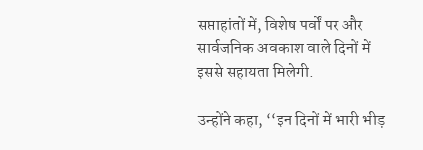सप्ताहांतों में, विशेष पर्वों पर और सार्वजनिक अवकाश वाले दिनों में इससे सहायता मिलेगी.

उन्होंने कहा, ‘‘इन दिनों में भारी भीड़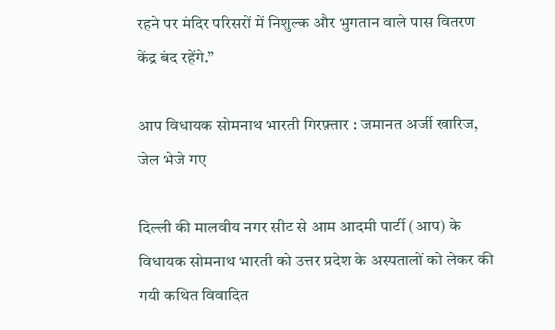रहने पर मंदिर परिसरों में निशुल्क और भुगतान वाले पास वितरण केंद्र बंद रहेंगे.’’

आप विधायक सोमनाथ भारती गिरफ़्तार : जमानत अर्जी खारिज, जेल भेजे गए

दिल्ली की मालवीय नगर सीट से आम आदमी पार्टी (आप) के विधायक सोमनाथ भारती को उत्तर प्रदेश के अस्पतालों को लेकर की गयी कथित विवादित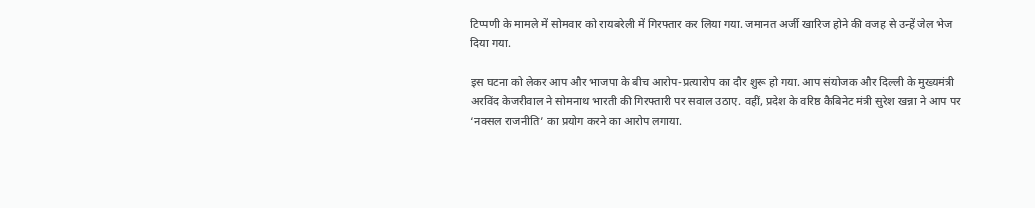टिप्पणी के मामले में सोमवार को रायबरेली में गिरफ्तार कर लिया गया. जमानत अर्जी खारिज होने की वजह से उन्हें जेल भेज दिया गया.

इस घटना को लेकर आप और भाजपा के बीच आरोप-प्रत्यारोप का दौर शुरू हो गया. आप संयोजक और दिल्ली के मुख्यमंत्री अरविंद केजरीवाल ने सोमनाथ भारती की गिरफ्तारी पर सवाल उठाए. वहीं, प्रदेश के वरिष्ठ कैबिनेट मंत्री सुरेश खन्ना ने आप पर ‘नक्सल राजनीति’ का प्रयोग करने का आरोप लगाया.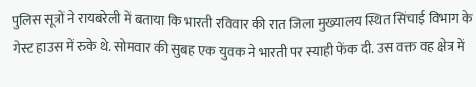पुलिस सूत्रों ने रायबरेली में बताया कि भारती रविवार की रात जिला मुख्यालय स्थित सिंचाई विभाग के गेस्ट हाउस में रुके थे. सोमवार की सुबह एक युवक ने भारती पर स्याही फेंक दी. उस वक्त वह क्षेत्र में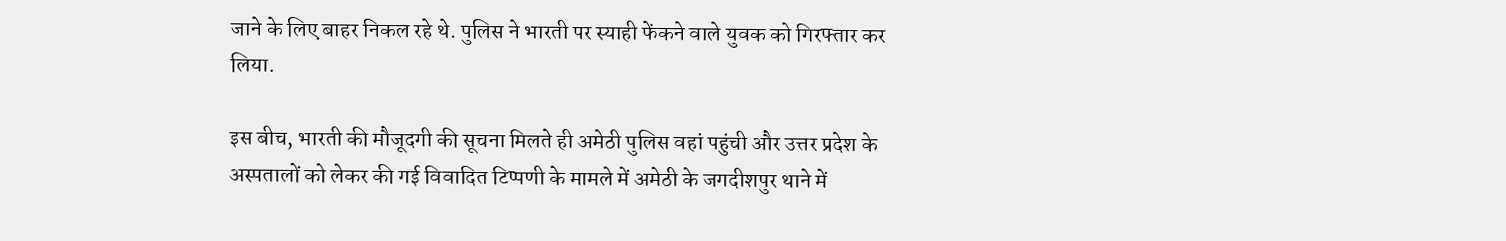जाने के लिए बाहर निकल रहे थे. पुलिस ने भारती पर स्याही फेंकने वाले युवक को गिरफ्तार कर लिया.

इस बीच, भारती की मौजूदगी की सूचना मिलते ही अमेठी पुलिस वहां पहुंची और उत्तर प्रदेश के अस्पतालों को लेकर की गई विवादित टिप्पणी के मामले में अमेठी के जगदीशपुर थाने में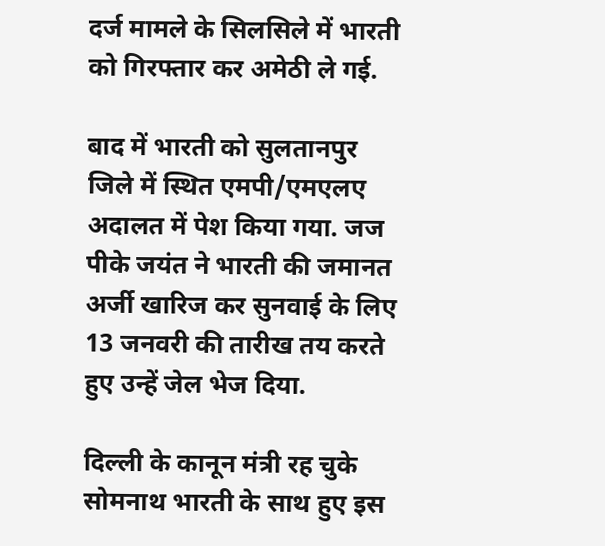दर्ज मामले के सिलसिले में भारती को गिरफ्तार कर अमेठी ले गई.

बाद में भारती को सुलतानपुर जिले में स्थित एमपी/एमएलए अदालत में पेश किया गया. जज पीके जयंत ने भारती की जमानत अर्जी खारिज कर सुनवाई के लिए 13 जनवरी की तारीख तय करते हुए उन्हें जेल भेज दिया.

दिल्ली के कानून मंत्री रह चुके सोमनाथ भारती के साथ हुए इस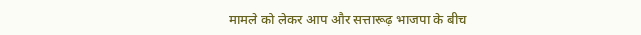मामले को लेकर आप और सत्तारूढ़ भाजपा के बीच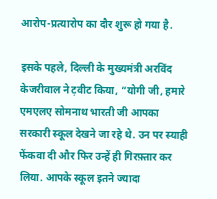आरोप-प्रत्‍यारोप का दौर शुरू हो गया है.

इसके पहले, दिल्‍ली के मुख्‍यमंत्री अरविंद केजरीवाल ने ट़वीट किया, ”योगी जी, हमारे एमएलए सोमनाथ भारती जी आपका सरकारी स्‍कूल देखने जा रहे थे. उन पर स्‍याही फेंकवा दी और फ‍िर उन्‍हें ही गिरफ़्तार कर लिया. आपके स्‍कूल इतने ज्‍यादा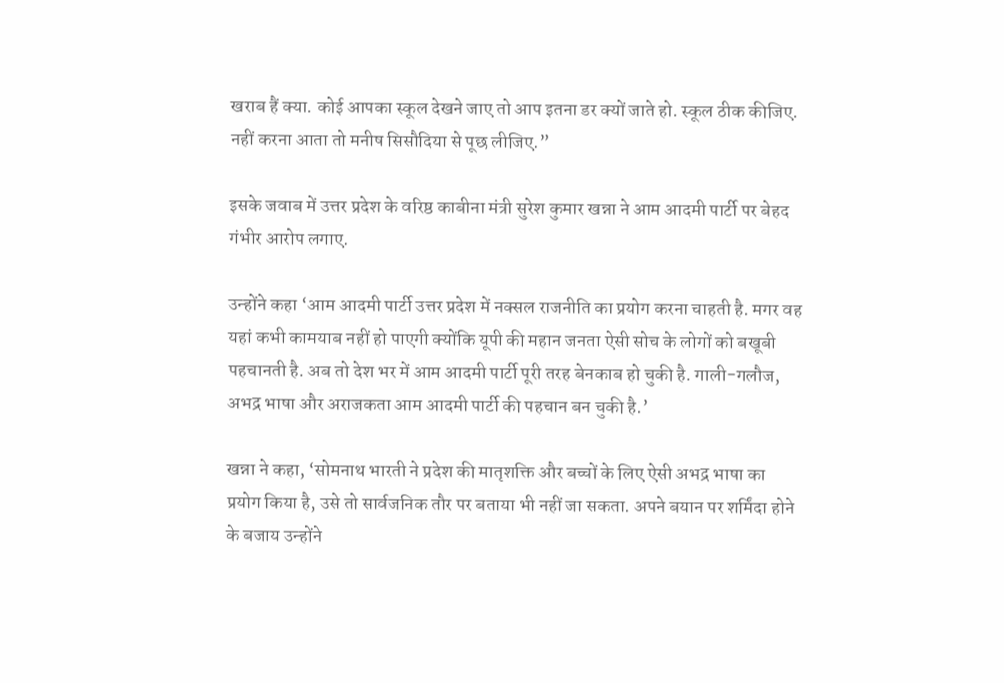खराब हैं क्‍या. कोई आपका स्‍कूल देखने जाए तो आप इतना डर क्‍यों जाते हो. स्‍कूल ठीक कीजिए. नहीं करना आता तो मनीष सिसौदिया से पूछ लीजिए.”

इसके जवाब में उत्तर प्रदेश के वरिष्ठ काबीना मंत्री सुरेश कुमार खन्ना ने आम आदमी पार्टी पर बेहद गंभीर आरोप लगाए.

उन्होंने कहा ‘आम आदमी पार्टी उत्तर प्रदेश में नक्सल राजनीति का प्रयोग करना चाहती है. मगर वह यहां कभी कामयाब नहीं हो पाएगी क्योंकि यूपी की महान जनता ऐसी सोच के लोगों को बखूबी पहचानती है. अब तो देश भर में आम आदमी पार्टी पूरी तरह बेनकाब हो चुकी है. गाली-गलौज, अभद्र भाषा और अराजकता आम आदमी पार्टी की पहचान बन चुकी है.’

खन्ना ने कहा, ‘सोमनाथ भारती ने प्रदेश की मातृशक्ति और बच्चों के लिए ऐसी अभद्र भाषा का प्रयोग किया है, उसे तो सार्वजनिक तौर पर बताया भी नहीं जा सकता. अपने बयान पर शर्मिंदा होने के बजाय उन्होंने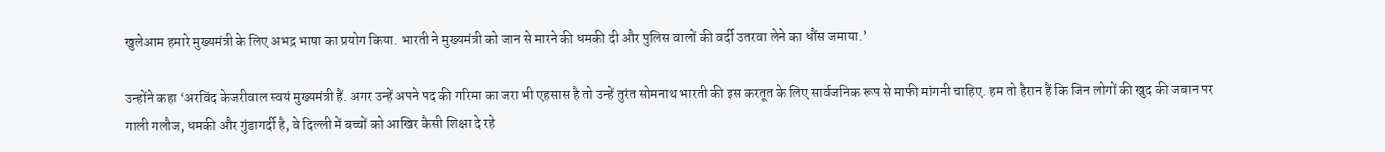खुलेआम हमारे मुख्यमंत्री के लिए अभद्र भाषा का प्रयोग किया. भारती ने मुख्यमंत्री को जान से मारने की धमकी दी और पुलिस वालों की वर्दी उतरवा लेने का धौंस जमाया.’

उन्होंने कहा ‘अरविंद केजरीवाल स्वयं मुख्यमंत्री हैं. अगर उन्हें अपने पद की गरिमा का जरा भी एहसास है तो उन्हें तुरंत सोमनाथ भारती की इस करतूत के लिए सार्वजनिक रूप से माफी मांगनी चाहिए. हम तो हैरान हैं कि जिन लोगों की खुद की जबान पर गाली गलौज, धमकी और गुंडागर्दी है, वे दिल्ली में बच्चों को आखिर कैसी शिक्षा दे रहे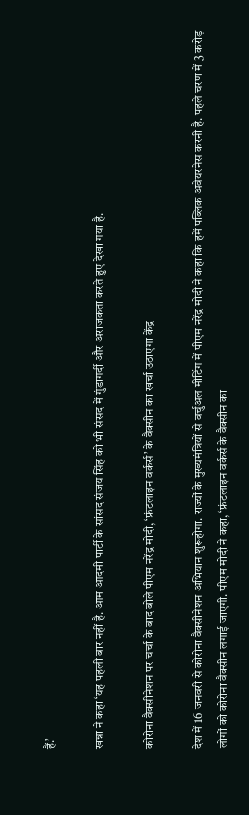हैं.’

खन्ना ने कहा ‘यह पहली बार नहीं है. आम आदमी पार्टी के सांसद संजय सिंह को भी संसद में गुंडागर्दी और अराजकता करते हुए देखा गया है.

कोरोना वैक्सीनेशन पर चर्चा के बाद बोले पीएम नरेंद्र मोदी, ‘फ्रंटलाइन वर्कर्स’ के वैक्सीन का खर्चा उठाएगा केंद्र

देश में 16 जनवरी से कोरोना वैक्सीनेशन अभियान शुरूहोगा. राज्यों के मुख्यमंत्रियों से वर्चुअल मीटिंग में पीएम नरेंद्र मोदी ने कहा कि हमें पब्लिक अवेयरनेस करनी है. पहले चरण में 3 करोड़ लोगों को कोरोना वैक्सीन लगाई जाएगी. पीएम मोदी ने कहा, ‘फ्रंटलाइन वर्कर्स के वैक्सीन का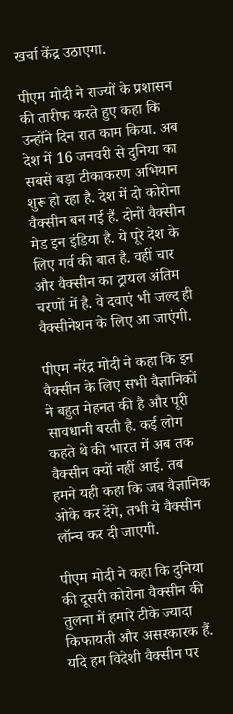खर्चा केंद्र उठाएगा.

पीएम मोदी ने राज्यों के प्रशासन की तारीफ करते हुए कहा कि उन्होंने दिन रात काम किया. अब देश में 16 जनवरी से दुनिया का सबसे बड़ा टीकाकरण अभियान शुरू हो रहा है. देश में दो कोरोना वैक्सीन बन गई हैं. दोनों वैक्सीन मेड इन इंडिया है. ये पूरे देश के लिए गर्व की बात है. वहीं चार और वैक्सीन का ट्रायल अंतिम चरणों में है. वे दवाएं भी जल्द ही वैक्सीनेशन के लिए आ जाएंगी.

पीएम नरेंद्र मोदी ने कहा कि इन वैक्सीन के लिए सभी वैज्ञानिकों ने बहुत मेहनत की है और पूरी सावधानी बरती है. कई लोग कहते थे की भारत में अब तक वैक्सीन क्यों नहीं आई. तब हमने यही कहा कि जब वैज्ञानिक ओके कर देंगे, तभी ये वैक्सीन लॉन्च कर दी जाएगी.

पीएम मोदी ने कहा कि दुनिया की दूसरी कोरोना वैक्सीन की तुलना में हमारे टीके ज्यादा किफायती और असरकारक हैं. यदि हम विदेशी वैक्सीन पर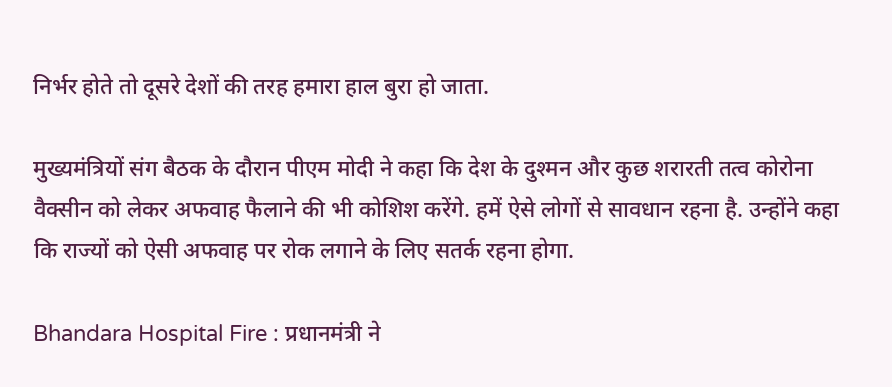निर्भर होते तो दूसरे देशों की तरह हमारा हाल बुरा हो जाता.

मुख्यमंत्रियों संग बैठक के दौरान पीएम मोदी ने कहा कि देश के दुश्मन और कुछ शरारती तत्व कोरोना वैक्सीन को लेकर अफवाह फैलाने की भी कोशिश करेंगे. हमें ऐसे लोगों से सावधान रहना है. उन्होंने कहा कि राज्यों को ऐसी अफवाह पर रोक लगाने के लिए सतर्क रहना होगा.

Bhandara Hospital Fire : प्रधानमंत्री ने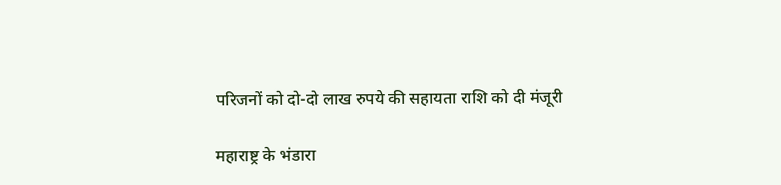परिजनों को दो-दो लाख रुपये की सहायता राशि को दी मंजूरी

महाराष्ट्र के भंडारा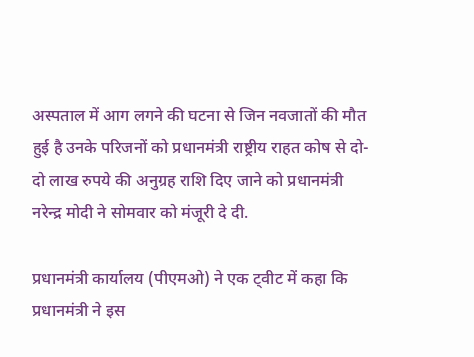अस्पताल में आग लगने की घटना से जिन नवजातों की मौत हुई है उनके परिजनों को प्रधानमंत्री राष्ट्रीय राहत कोष से दो-दो लाख रुपये की अनुग्रह राशि दिए जाने को प्रधानमंत्री नरेन्द्र मोदी ने सोमवार को मंजूरी दे दी.

प्रधानमंत्री कार्यालय (पीएमओ) ने एक ट्वीट में कहा कि प्रधानमंत्री ने इस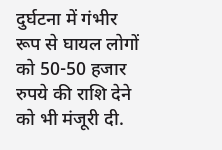दुर्घटना में गंभीर रूप से घायल लोगों को 50-50 हजार रुपये की राशि देने को भी मंजूरी दी.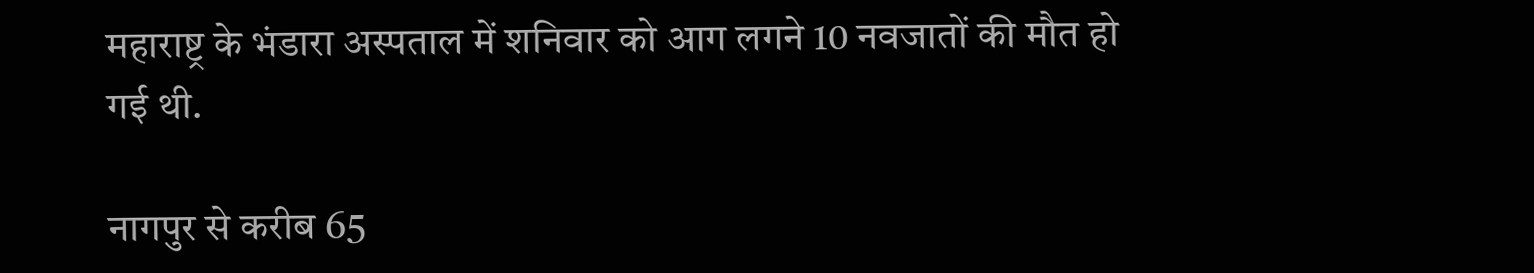महाराष्ट्र के भंडारा अस्पताल में शनिवार को आग लगने 10 नवजातों की मौत हो गई थी.

नागपुर से करीब 65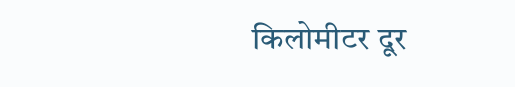किलोमीटर दूर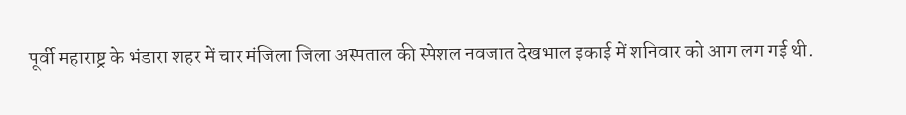पूर्वी महाराष्ट्र के भंडारा शहर में चार मंजिला जिला अस्पताल की स्पेशल नवजात देखभाल इकाई में शनिवार को आग लग गई थी.